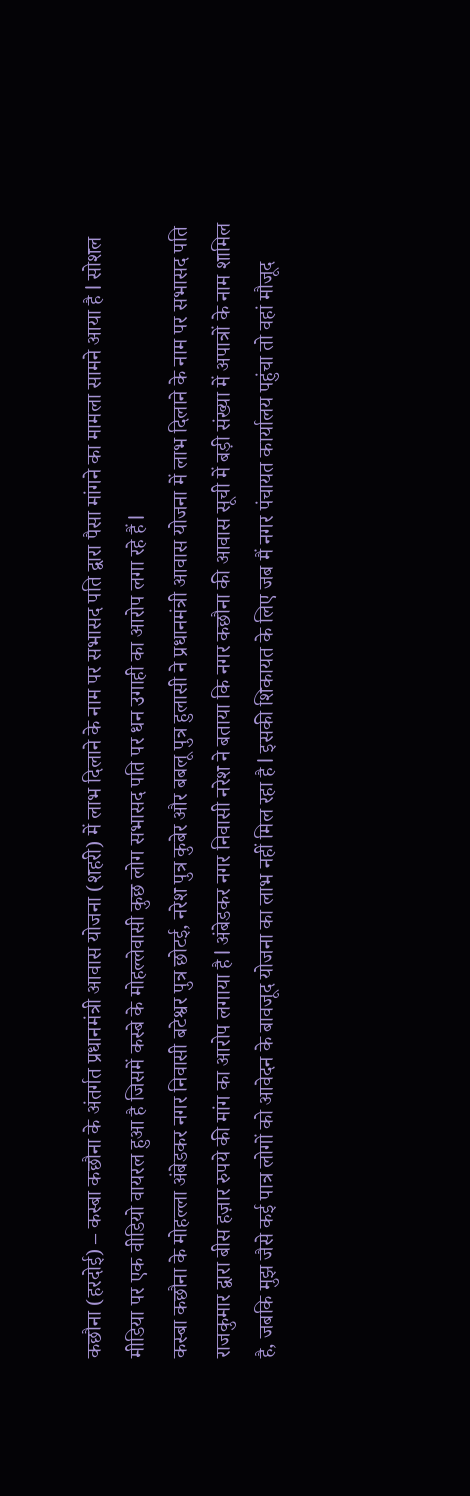कछौना (हरदोई) – कस्बा कछौना के अंतर्गत प्रधानमंत्री आवास योजना (शहरी) में लाभ दिलाने के नाम पर सभासद पति द्वारा पैसा मांगने का मामला सामने आया है l सोशल मीडिया पर एक वीडियो वायरल हुआ है जिसमें कस्बे के मोहल्लेवासी कुछ लोग सभासद पति पर धन उगाही का आरोप लगा रहे हैं l
कस्बा कछौना के मोहल्ला अंबेडकर नगर निवासी बटेश्वर पुत्र छोटई, नरेश पुत्र कुबेर और बबलू पुत्र हुलासी ने प्रधानमंत्री आवास योजना में लाभ दिलाने के नाम पर सभासद पति राजकुमार द्वारा बीस हज़ार रुपये की मांग का आरोप लगाया है l अंबेडकर नगर निवासी नरेश ने बताया कि नगर कछौना की आवास सूची में बड़ी संख्या में अपात्रों के नाम शामिल है, जबकि मुझ जैसे कई पात्र लोगों को आवेदन के बावजूद योजना का लाभ नहीं मिल रहा है l इसकी शिकायत के लिए जब मैं नगर पंचायत कार्यालय पहुंचा तो वहां मौजूद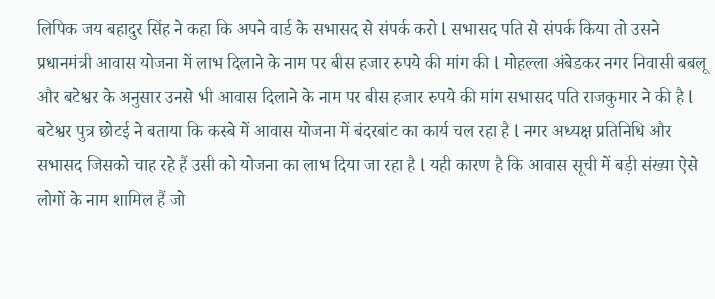लिपिक जय बहादुर सिंह ने कहा कि अपने वार्ड के सभासद से संपर्क करो l सभासद पति से संपर्क किया तो उसने प्रधानमंत्री आवास योजना में लाभ दिलाने के नाम पर बीस हजार रुपये की मांग की l मोहल्ला अंबेडकर नगर निवासी बबलू और बटेश्वर के अनुसार उनसे भी आवास दिलाने के नाम पर बीस हजार रुपये की मांग सभासद पति राजकुमार ने की है l बटेश्वर पुत्र छोटई ने बताया कि कस्बे में आवास योजना में बंदरबांट का कार्य चल रहा है l नगर अध्यक्ष प्रतिनिधि और सभासद जिसको चाह रहे हैं उसी को योजना का लाभ दिया जा रहा है l यही कारण है कि आवास सूची में बड़ी संख्या ऐसे लोगों के नाम शामिल हैं जो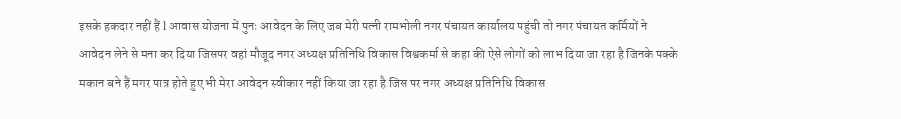इसके हकदार नहीं हैं l आवास योजना में पुनः आवेदन के लिए जब मेरी पत्नी रामभोली नगर पंचायत कार्यालय पहुंची तो नगर पंचायत कर्मियों ने आवेदन लेने से मना कर दिया जिसपर वहां मौजूद नगर अध्यक्ष प्रतिनिधि विकास विश्वकर्मा से कहा की ऐसे लोगों को लाभ दिया जा रहा है जिनके पक्के मकान बने हैं मगर पात्र होते हुए भी मेरा आवेदन स्वीकार नहीं किया जा रहा है जिस पर नगर अध्यक्ष प्रतिनिधि विकास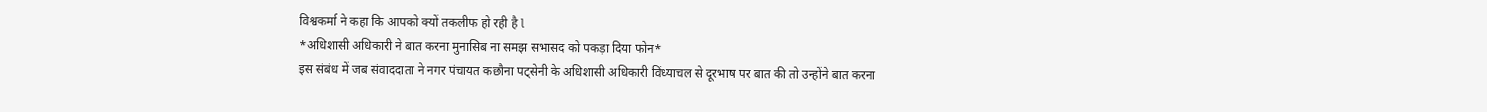विश्वकर्मा ने कहा कि आपको क्यों तकलीफ हो रही है l
*अधिशासी अधिकारी ने बात करना मुनासिब ना समझ सभासद को पकड़ा दिया फोन*
इस संबंध में जब संवाददाता ने नगर पंचायत कछौना पट्सेनी के अधिशासी अधिकारी विंध्याचल से दूरभाष पर बात की तो उन्होंने बात करना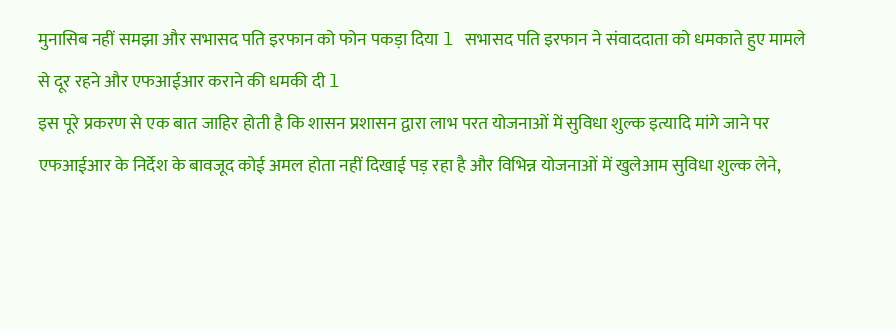मुनासिब नहीं समझा और सभासद पति इरफान को फोन पकड़ा दिया l सभासद पति इरफान ने संवाददाता को धमकाते हुए मामले से दूर रहने और एफआईआर कराने की धमकी दी l
इस पूरे प्रकरण से एक बात जाहिर होती है कि शासन प्रशासन द्वारा लाभ परत योजनाओं में सुविधा शुल्क इत्यादि मांगे जाने पर एफआईआर के निर्देश के बावजूद कोई अमल होता नहीं दिखाई पड़ रहा है और विभिन्न योजनाओं में खुलेआम सुविधा शुल्क लेने,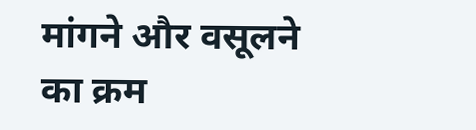मांगने और वसूलने का क्रम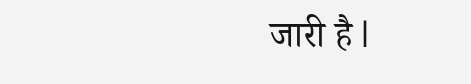जारी है l